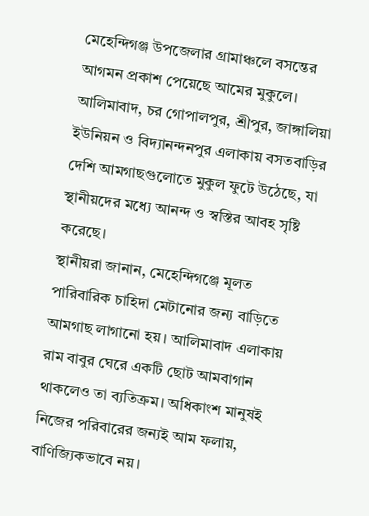মেহেন্দিগঞ্জ উপজেলার গ্রামাঞ্চলে বসন্তের আগমন প্রকাশ পেয়েছে আমের মুকুলে। আলিমাবাদ, চর গোপালপুর, শ্রীপুর, জাঙ্গালিয়া ইউনিয়ন ও বিদ্যানন্দনপুর এলাকায় বসতবাড়ির দেশি আমগাছগুলোতে মুকুল ফুটে উঠেছে, যা স্থানীয়দের মধ্যে আনন্দ ও স্বস্তির আবহ সৃষ্টি করেছে।
স্থানীয়রা জানান, মেহেন্দিগঞ্জে মূলত পারিবারিক চাহিদা মেটানোর জন্য বাড়িতে আমগাছ লাগানো হয়। আলিমাবাদ এলাকায় রাম বাবুর ঘেরে একটি ছোট আমবাগান থাকলেও তা ব্যতিক্রম। অধিকাংশ মানুষই নিজের পরিবারের জন্যই আম ফলায়, বাণিজ্যিকভাবে নয়।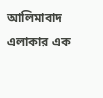আলিমাবাদ এলাকার এক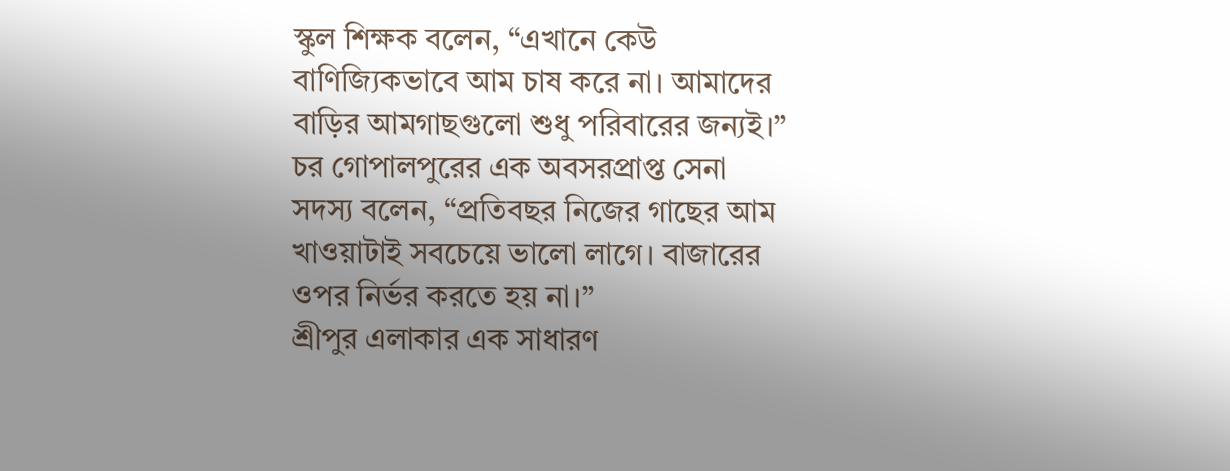স্কুল শিক্ষক বলেন, “এখানে কেউ বাণিজ্যিকভাবে আম চাষ করে না। আমাদের বাড়ির আমগাছগুলো শুধু পরিবারের জন্যই।”
চর গোপালপুরের এক অবসরপ্রাপ্ত সেনা সদস্য বলেন, “প্রতিবছর নিজের গাছের আম খাওয়াটাই সবচেয়ে ভালো লাগে। বাজারের ওপর নির্ভর করতে হয় না।”
শ্রীপুর এলাকার এক সাধারণ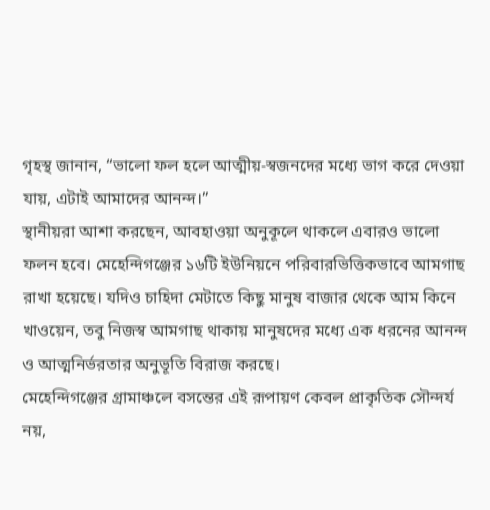গৃহস্থ জানান, “ভালো ফল হলে আত্মীয়-স্বজনদের মধ্যে ভাগ করে দেওয়া যায়, এটাই আমাদের আনন্দ।”
স্থানীয়রা আশা করছেন, আবহাওয়া অনুকূলে থাকলে এবারও ভালো ফলন হবে। মেহেন্দিগঞ্জের ১৬টি ইউনিয়নে পরিবারভিত্তিকভাবে আমগাছ রাখা হয়েছে। যদিও চাহিদা মেটাতে কিছু মানুষ বাজার থেকে আম কিনে খাওয়েন, তবু নিজস্ব আমগাছ থাকায় মানুষদের মধ্যে এক ধরনের আনন্দ ও আত্মনির্ভরতার অনুভূতি বিরাজ করছে।
মেহেন্দিগঞ্জের গ্রামাঞ্চলে বসন্তের এই রূপায়ণ কেবল প্রাকৃতিক সৌন্দর্য নয়,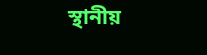স্থানীয়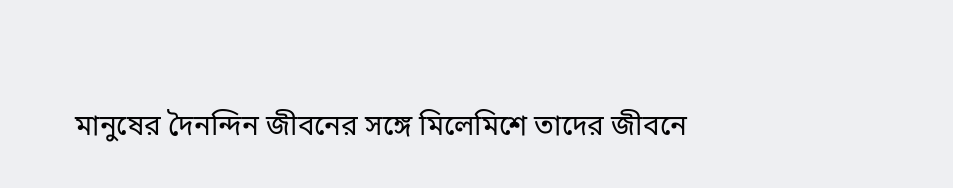মানুষের দৈনন্দিন জীবনের সঙ্গে মিলেমিশে তাদের জীবনে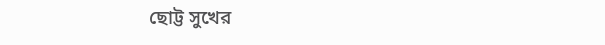ছোট্ট সুখের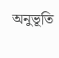অনুভূতি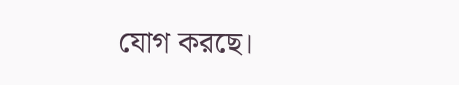যোগ করছে।